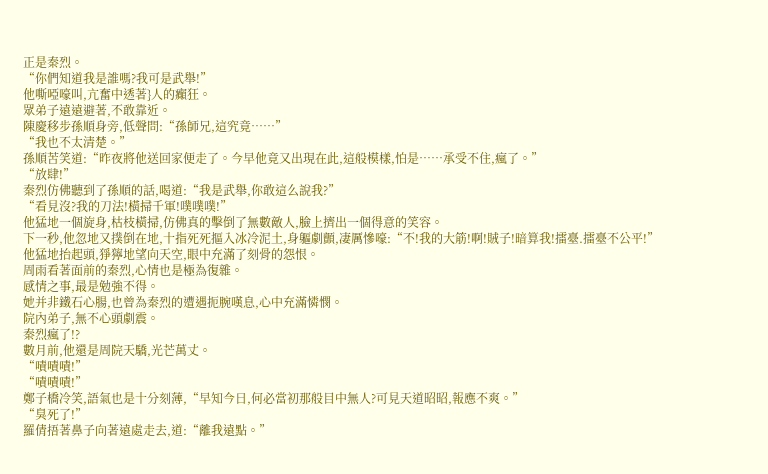正是秦烈。
“你們知道我是誰嗎?我可是武舉!”
他嘶啞嚎叫,亢奮中透著}人的癲狂。
眾弟子遠遠避著,不敢靠近。
陳慶移步孫順身旁,低聲問:“孫師兄,這究竟……”
“我也不太清楚。”
孫順苦笑道:“昨夜將他送回家便走了。今早他竟又出現在此,這般模樣,怕是……承受不住,瘋了。”
“放肆!”
秦烈仿佛聽到了孫順的話,喝道:“我是武舉,你敢這么說我?”
“看見沒?我的刀法!橫掃千軍!噗噗噗!”
他猛地一個旋身,枯枝橫掃,仿佛真的擊倒了無數敵人,臉上擠出一個得意的笑容。
下一秒,他忽地又撲倒在地,十指死死摳入冰冷泥土,身軀劇顫,凄厲慘嚎:“不!我的大筋!啊!賊子!暗算我!擂臺.擂臺不公平!”
他猛地抬起頭,猙獰地望向天空,眼中充滿了刻骨的怨恨。
周雨看著面前的秦烈,心情也是極為復雜。
感情之事,最是勉強不得。
她并非鐵石心腸,也曾為秦烈的遭遇扼腕嘆息,心中充滿憐憫。
院內弟子,無不心頭劇震。
秦烈瘋了!?
數月前,他還是周院天驕,光芒萬丈。
“嘖嘖嘖!”
“嘖嘖嘖!”
鄭子橋冷笑,語氣也是十分刻薄,“早知今日,何必當初那般目中無人?可見天道昭昭,報應不爽。”
“臭死了!”
羅倩捂著鼻子向著遠處走去,道:“離我遠點。”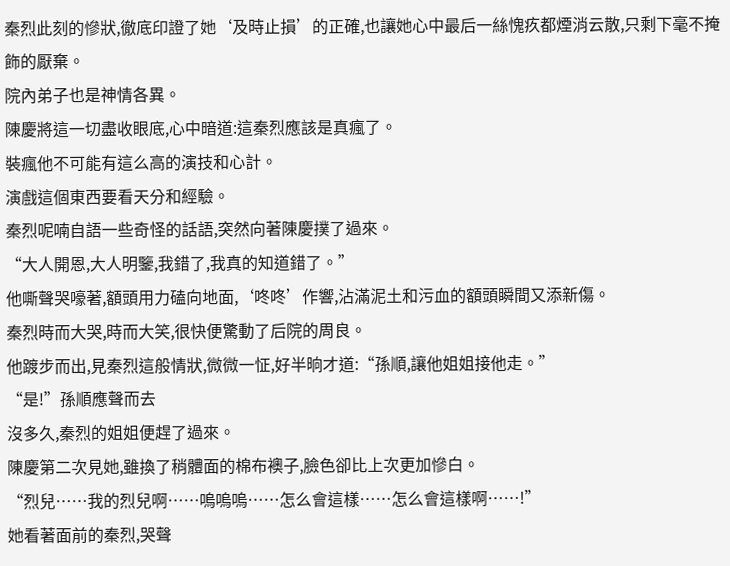秦烈此刻的慘狀,徹底印證了她‘及時止損’的正確,也讓她心中最后一絲愧疚都煙消云散,只剩下毫不掩飾的厭棄。
院內弟子也是神情各異。
陳慶將這一切盡收眼底,心中暗道:這秦烈應該是真瘋了。
裝瘋他不可能有這么高的演技和心計。
演戲這個東西要看天分和經驗。
秦烈呢喃自語一些奇怪的話語,突然向著陳慶撲了過來。
“大人開恩,大人明鑒,我錯了,我真的知道錯了。”
他嘶聲哭嚎著,額頭用力磕向地面,‘咚咚’作響,沾滿泥土和污血的額頭瞬間又添新傷。
秦烈時而大哭,時而大笑,很快便驚動了后院的周良。
他踱步而出,見秦烈這般情狀,微微一怔,好半晌才道:“孫順,讓他姐姐接他走。”
“是!”孫順應聲而去
沒多久,秦烈的姐姐便趕了過來。
陳慶第二次見她,雖換了稍體面的棉布襖子,臉色卻比上次更加慘白。
“烈兒……我的烈兒啊……嗚嗚嗚……怎么會這樣……怎么會這樣啊……!”
她看著面前的秦烈,哭聲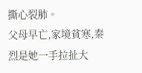撕心裂肺。
父母早亡,家境貧寒,秦烈是她一手拉扯大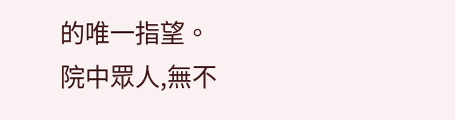的唯一指望。
院中眾人,無不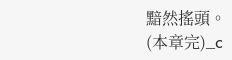黯然搖頭。
(本章完)_c